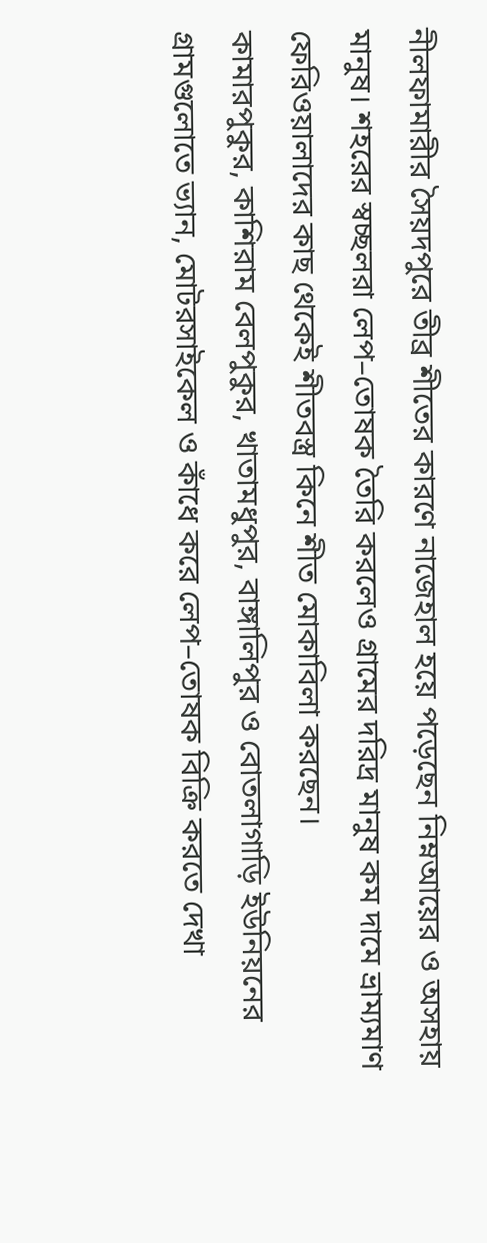নীলফামারীর সৈয়দপুরে তীব্র শীতের কারণে নাজেহাল হয়ে পড়েছেন নিম্নআয়ের ও অসহায় মানুষ। শহরের স্বচ্ছলরা লেপ–তোষক তৈরি করলেও গ্রামের দরিদ্র মানুষ কম দামে ভ্রাম্যমাণ ফেরিওয়ালাদের কাছ থেকেই শীতবস্ত্র কিনে শীত মোকাবিলা করছেন।
কামারপুকুর, কাশিরাম বেলপুকুর, খাতামধুপুর, বাঙ্গালিপুর ও বোতলাগাড়ি ইউনিয়নের গ্রামগুলোতে ভ্যান, মোটরসাইকেল ও কাঁধে করে লেপ–তোষক বিক্রি করতে দেখা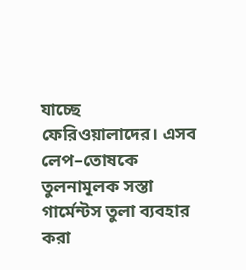যাচ্ছে ফেরিওয়ালাদের। এসব লেপ–তোষকে তুলনামূলক সস্তা গার্মেন্টস তুলা ব্যবহার করা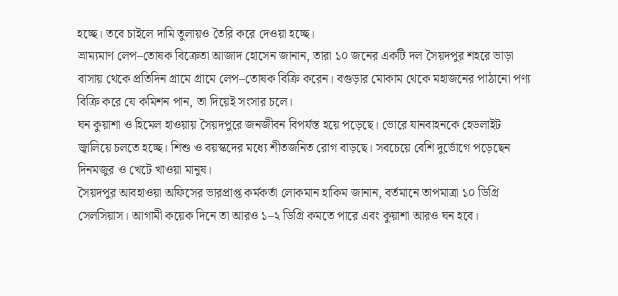হচ্ছে। তবে চাইলে দামি তুলায়ও তৈরি করে দেওয়া হচ্ছে।
ভ্রাম্যমাণ লেপ–তোষক বিক্রেতা আজাদ হোসেন জানান, তারা ১০ জনের একটি দল সৈয়দপুর শহরে ভাড়া বাসায় থেকে প্রতিদিন গ্রামে গ্রামে লেপ–তোষক বিক্রি করেন। বগুড়ার মোকাম থেকে মহাজনের পাঠানো পণ্য বিক্রি করে যে কমিশন পান, তা দিয়েই সংসার চলে।
ঘন কুয়াশা ও হিমেল হাওয়ায় সৈয়দপুরে জনজীবন বিপর্যস্ত হয়ে পড়েছে। ভোরে যানবাহনকে হেডলাইট জ্বালিয়ে চলতে হচ্ছে। শিশু ও বয়স্কদের মধ্যে শীতজনিত রোগ বাড়ছে। সবচেয়ে বেশি দুর্ভোগে পড়েছেন দিনমজুর ও খেটে খাওয়া মানুষ।
সৈয়দপুর আবহাওয়া অফিসের ভারপ্রাপ্ত কর্মকর্তা লোকমান হাকিম জানান, বর্তমানে তাপমাত্রা ১০ ডিগ্রি সেলসিয়াস। আগামী কয়েক দিনে তা আরও ১–২ ডিগ্রি কমতে পারে এবং কুয়াশা আরও ঘন হবে।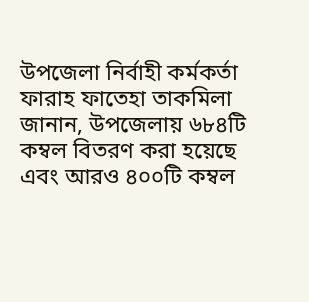উপজেলা নির্বাহী কর্মকর্তা ফারাহ ফাতেহা তাকমিলা জানান, উপজেলায় ৬৮৪টি কম্বল বিতরণ করা হয়েছে এবং আরও ৪০০টি কম্বল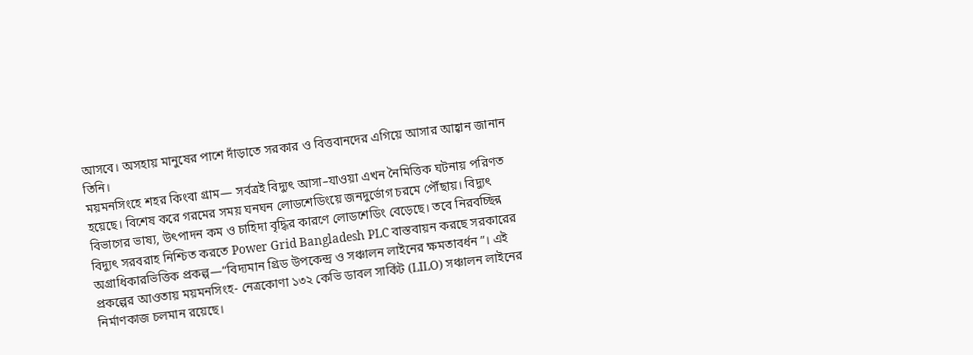আসবে। অসহায় মানুষের পাশে দাঁড়াতে সরকার ও বিত্তবানদের এগিয়ে আসার আহ্বান জানান তিনি।
ময়মনসিংহে শহর কিংবা গ্রাম— সর্বত্রই বিদ্যুৎ আসা–যাওয়া এখন নৈমিত্তিক ঘটনায় পরিণত হয়েছে। বিশেষ করে গরমের সময় ঘনঘন লোডশেডিংয়ে জনদুর্ভোগ চরমে পৌঁছায়। বিদ্যুৎ বিভাগের ভাষ্য, উৎপাদন কম ও চাহিদা বৃদ্ধির কারণে লোডশেডিং বেড়েছে। তবে নিরবচ্ছিন্ন বিদ্যুৎ সরবরাহ নিশ্চিত করতে Power Grid Bangladesh PLC বাস্তবায়ন করছে সরকারের অগ্রাধিকারভিত্তিক প্রকল্প—“বিদ্যমান গ্রিড উপকেন্দ্র ও সঞ্চালন লাইনের ক্ষমতাবর্ধন”। এই প্রকল্পের আওতায় ময়মনসিংহ- নেত্রকোণা ১৩২ কেভি ডাবল সার্কিট (LILO) সঞ্চালন লাইনের নির্মাণকাজ চলমান রয়েছে।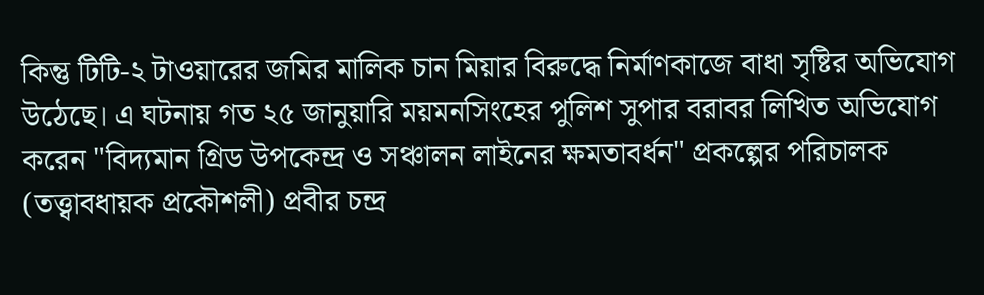কিন্তু টিটি-২ টাওয়ারের জমির মালিক চান মিয়ার বিরুদ্ধে নির্মাণকাজে বাধা সৃষ্টির অভিযোগ উঠেছে। এ ঘটনায় গত ২৫ জানুয়ারি ময়মনসিংহের পুলিশ সুপার বরাবর লিখিত অভিযোগ করেন "বিদ্যমান গ্রিড উপকেন্দ্র ও সঞ্চালন লাইনের ক্ষমতাবর্ধন" প্রকল্পের পরিচালক (তত্ত্বাবধায়ক প্রকৌশলী) প্রবীর চন্দ্র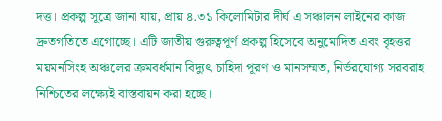দত্ত। প্রকল্প সূত্রে জানা যায়, প্রায় ৪.৩১ কিলোমিটার দীর্ঘ এ সঞ্চালন লাইনের কাজ দ্রুতগতিতে এগোচ্ছে। এটি জাতীয় গুরুত্বপূর্ণ প্রকল্প হিসেবে অনুমোদিত এবং বৃহত্তর ময়মনসিংহ অঞ্চলের ক্রমবর্ধমান বিদ্যুৎ চাহিদা পূরণ ও মানসম্মত, নির্ভরযোগ্য সরবরাহ নিশ্চিতের লক্ষ্যেই বাস্তবায়ন করা হচ্ছে।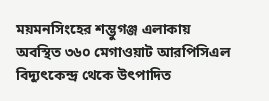ময়মনসিংহের শম্ভুগঞ্জ এলাকায় অবস্থিত ৩৬০ মেগাওয়াট আরপিসিএল বিদ্যুৎকেন্দ্র থেকে উৎপাদিত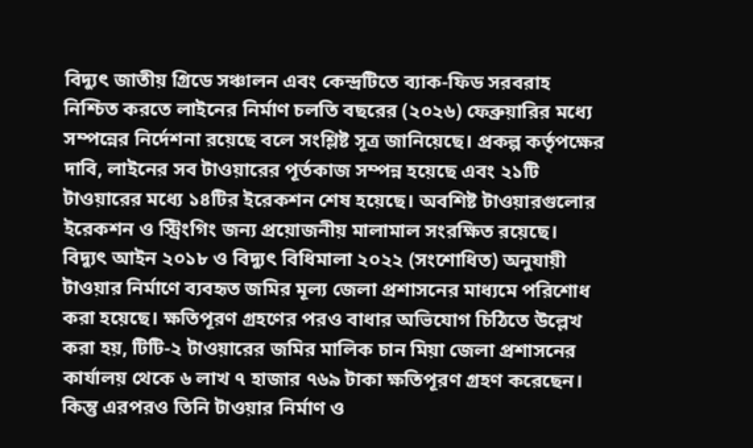বিদ্যুৎ জাতীয় গ্রিডে সঞ্চালন এবং কেন্দ্রটিতে ব্যাক-ফিড সরবরাহ নিশ্চিত করতে লাইনের নির্মাণ চলতি বছরের (২০২৬) ফেব্রুয়ারির মধ্যে সম্পন্নের নির্দেশনা রয়েছে বলে সংশ্লিষ্ট সূত্র জানিয়েছে। প্রকল্প কর্তৃপক্ষের দাবি, লাইনের সব টাওয়ারের পূর্তকাজ সম্পন্ন হয়েছে এবং ২১টি টাওয়ারের মধ্যে ১৪টির ইরেকশন শেষ হয়েছে। অবশিষ্ট টাওয়ারগুলোর ইরেকশন ও স্ট্রিংগিং জন্য প্রয়োজনীয় মালামাল সংরক্ষিত রয়েছে। বিদ্যুৎ আইন ২০১৮ ও বিদ্যুৎ বিধিমালা ২০২২ (সংশোধিত) অনুযায়ী টাওয়ার নির্মাণে ব্যবহৃত জমির মূল্য জেলা প্রশাসনের মাধ্যমে পরিশোধ করা হয়েছে। ক্ষতিপূরণ গ্রহণের পরও বাধার অভিযোগ চিঠিতে উল্লেখ করা হয়, টিটি-২ টাওয়ারের জমির মালিক চান মিয়া জেলা প্রশাসনের কার্যালয় থেকে ৬ লাখ ৭ হাজার ৭৬৯ টাকা ক্ষতিপূরণ গ্রহণ করেছেন। কিন্তু এরপরও তিনি টাওয়ার নির্মাণ ও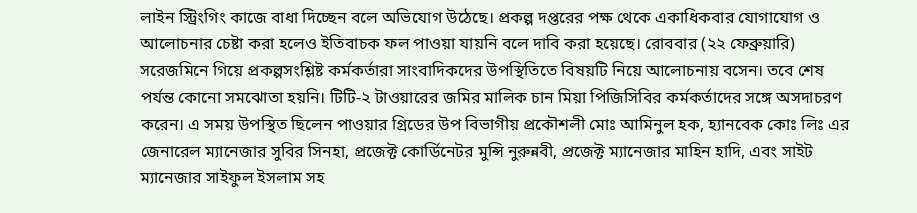লাইন স্ট্রিংগিং কাজে বাধা দিচ্ছেন বলে অভিযোগ উঠেছে। প্রকল্প দপ্তরের পক্ষ থেকে একাধিকবার যোগাযোগ ও আলোচনার চেষ্টা করা হলেও ইতিবাচক ফল পাওয়া যায়নি বলে দাবি করা হয়েছে। রোববার (২২ ফেব্রুয়ারি) সরেজমিনে গিয়ে প্রকল্পসংশ্লিষ্ট কর্মকর্তারা সাংবাদিকদের উপস্থিতিতে বিষয়টি নিয়ে আলোচনায় বসেন। তবে শেষ পর্যন্ত কোনো সমঝোতা হয়নি। টিটি-২ টাওয়ারের জমির মালিক চান মিয়া পিজিসিবির কর্মকর্তাদের সঙ্গে অসদাচরণ করেন। এ সময় উপস্থিত ছিলেন পাওয়ার গ্রিডের উপ বিভাগীয় প্রকৌশলী মোঃ আমিনুল হক, হ্যানবেক কোঃ লিঃ এর জেনারেল ম্যানেজার সুবির সিনহা, প্রজেক্ট কোর্ডিনেটর মুন্সি নুরুন্নবী, প্রজেক্ট ম্যানেজার মাহিন হাদি, এবং সাইট ম্যানেজার সাইফুল ইসলাম সহ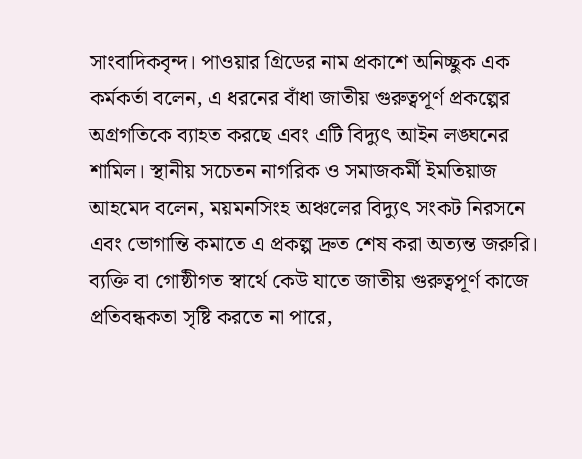সাংবাদিকবৃন্দ। পাওয়ার গ্রিডের নাম প্রকাশে অনিচ্ছুক এক কর্মকর্তা বলেন, এ ধরনের বাঁধা জাতীয় গুরুত্বপূর্ণ প্রকল্পের অগ্রগতিকে ব্যাহত করছে এবং এটি বিদ্যুৎ আইন লঙ্ঘনের শামিল। স্থানীয় সচেতন নাগরিক ও সমাজকর্মী ইমতিয়াজ আহমেদ বলেন, ময়মনসিংহ অঞ্চলের বিদ্যুৎ সংকট নিরসনে এবং ভোগান্তি কমাতে এ প্রকল্প দ্রুত শেষ করা অত্যন্ত জরুরি। ব্যক্তি বা গোষ্ঠীগত স্বার্থে কেউ যাতে জাতীয় গুরুত্বপূর্ণ কাজে প্রতিবন্ধকতা সৃষ্টি করতে না পারে,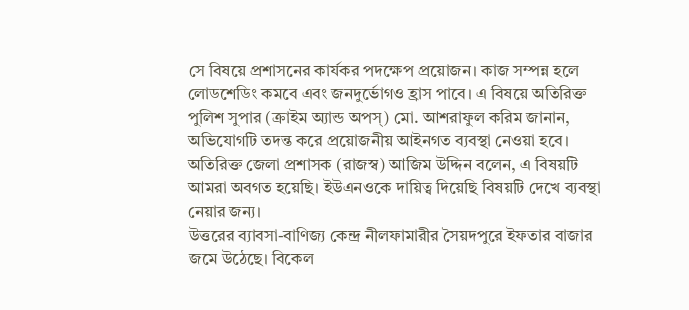সে বিষয়ে প্রশাসনের কার্যকর পদক্ষেপ প্রয়োজন। কাজ সম্পন্ন হলে লোডশেডিং কমবে এবং জনদুর্ভোগও হ্রাস পাবে। এ বিষয়ে অতিরিক্ত পুলিশ সুপার (ক্রাইম অ্যান্ড অপস্) মো. আশরাফুল করিম জানান, অভিযোগটি তদন্ত করে প্রয়োজনীয় আইনগত ব্যবস্থা নেওয়া হবে। অতিরিক্ত জেলা প্রশাসক (রাজস্ব) আজিম উদ্দিন বলেন, এ বিষয়টি আমরা অবগত হয়েছি। ইউএনওকে দায়িত্ব দিয়েছি বিষয়টি দেখে ব্যবস্থা নেয়ার জন্য।
উত্তরের ব্যাবসা-বাণিজ্য কেন্দ্র নীলফামারীর সৈয়দপুরে ইফতার বাজার জমে উঠেছে। বিকেল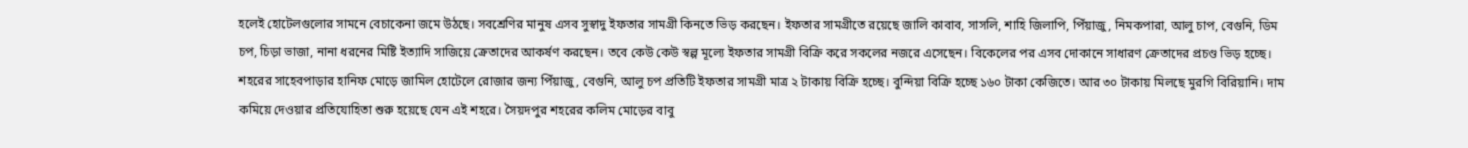হলেই হোটেলগুলোর সামনে বেচাকেনা জমে উঠছে। সবশ্রেণির মানুষ এসব সুস্বাদু ইফতার সামগ্রী কিনতে ভিড় করছেন। ইফতার সামগ্রীতে রয়েছে জালি কাবাব, সাসলি, শাহি জিলাপি, পিঁয়াজু, নিমকপারা, আলু চাপ, বেগুনি, ডিম চপ, চিড়া ভাজা, নানা ধরনের মিষ্টি ইত্যাদি সাজিয়ে ক্রেতাদের আকর্ষণ করছেন। তবে কেউ কেউ স্বল্প মূল্যে ইফতার সামগ্রী বিক্রি করে সকলের নজরে এসেছেন। বিকেলের পর এসব দোকানে সাধারণ ক্রেতাদের প্রচণ্ড ভিড় হচ্ছে। শহরের সাহেবপাড়ার হানিফ মোড়ে জামিল হোটেলে রোজার জন্য পিঁয়াজু, বেগুনি, আলু চপ প্রতিটি ইফতার সামগ্রী মাত্র ২ টাকায় বিক্রি হচ্ছে। বুন্দিয়া বিক্রি হচ্ছে ১৬০ টাকা কেজিতে। আর ৩০ টাকায় মিলছে মুরগি বিরিয়ানি। দাম কমিয়ে দেওয়ার প্রতিযোহিতা শুরু হয়েছে যেন এই শহরে। সৈয়দপুর শহরের কলিম মোড়ের বাবু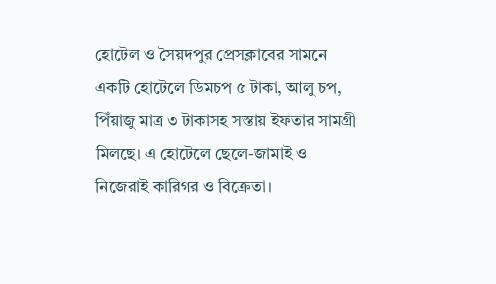হোটেল ও সৈয়দপুর প্রেসক্লাবের সামনে একটি হোটেলে ডিমচপ ৫ টাকা, আলু চপ, পিঁয়াজু মাত্র ৩ টাকাসহ সস্তায় ইফতার সামগ্রী মিলছে। এ হোটেলে ছেলে-জামাই ও নিজেরাই কারিগর ও বিক্রেতা।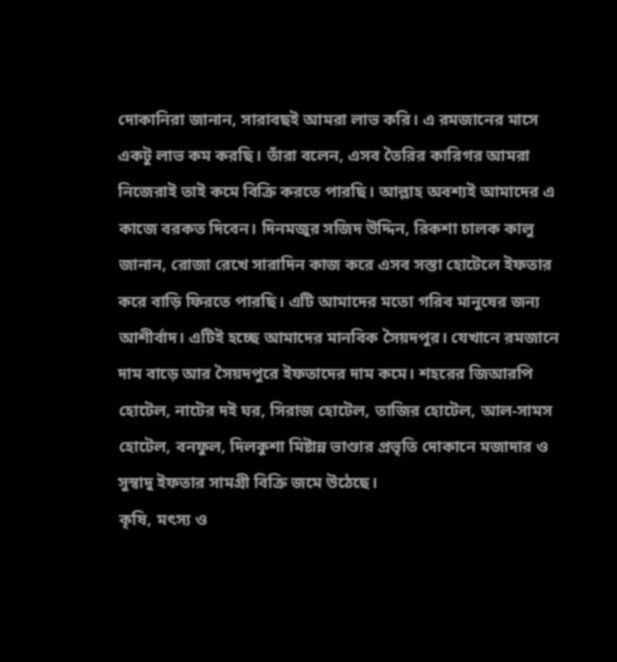দোকানিরা জানান, সারাবছই আমরা লাভ করি। এ রমজানের মাসে একটু লাভ কম করছি। তাঁরা বলেন, এসব তৈরির কারিগর আমরা নিজেরাই তাই কমে বিক্রি করতে পারছি। আল্লাহ অবশ্যই আমাদের এ কাজে বরকত দিবেন। দিনমজুর সজিদ উদ্দিন, রিকশা চালক কালু জানান, রোজা রেখে সারাদিন কাজ করে এসব সস্তা হোটেলে ইফতার করে বাড়ি ফিরতে পারছি। এটি আমাদের মতো গরিব মানুষের জন্য আশীর্বাদ। এটিই হচ্ছে আমাদের মানবিক সৈয়দপুর। যেখানে রমজানে দাম বাড়ে আর সৈয়দপুরে ইফতাদের দাম কমে। শহরের জিআরপি হোটেল, নাটের দই ঘর, সিরাজ হোটেল, তাজির হোটেল, আল-সামস হোটেল, বনফুল, দিলকুশা মিষ্টান্ন ভাণ্ডার প্রভৃতি দোকানে মজাদার ও সুস্বাদু ইফতার সামগ্রী বিক্রি জমে উঠেছে।
কৃষি, মৎস্য ও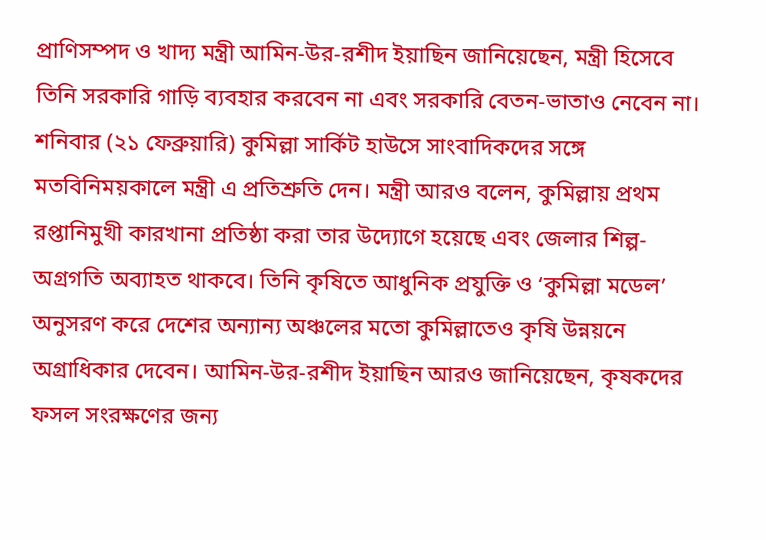প্রাণিসম্পদ ও খাদ্য মন্ত্রী আমিন-উর-রশীদ ইয়াছিন জানিয়েছেন, মন্ত্রী হিসেবে তিনি সরকারি গাড়ি ব্যবহার করবেন না এবং সরকারি বেতন-ভাতাও নেবেন না। শনিবার (২১ ফেব্রুয়ারি) কুমিল্লা সার্কিট হাউসে সাংবাদিকদের সঙ্গে মতবিনিময়কালে মন্ত্রী এ প্রতিশ্রুতি দেন। মন্ত্রী আরও বলেন, কুমিল্লায় প্রথম রপ্তানিমুখী কারখানা প্রতিষ্ঠা করা তার উদ্যোগে হয়েছে এবং জেলার শিল্প-অগ্রগতি অব্যাহত থাকবে। তিনি কৃষিতে আধুনিক প্রযুক্তি ও ‘কুমিল্লা মডেল’ অনুসরণ করে দেশের অন্যান্য অঞ্চলের মতো কুমিল্লাতেও কৃষি উন্নয়নে অগ্রাধিকার দেবেন। আমিন-উর-রশীদ ইয়াছিন আরও জানিয়েছেন, কৃষকদের ফসল সংরক্ষণের জন্য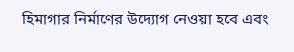হিমাগার নির্মাণের উদ্যোগ নেওয়া হবে এবং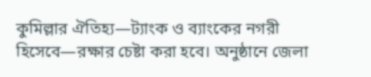কুমিল্লার ঐতিহ্য—ট্যাংক ও ব্যাংকের নগরী হিসেবে—রক্ষার চেষ্টা করা হবে। অনুষ্ঠানে জেলা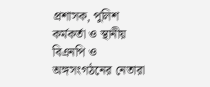প্রশাসক, পুলিশ কর্মকর্তা ও স্থানীয় বিএনপি ও অঙ্গসংগঠনের নেতারা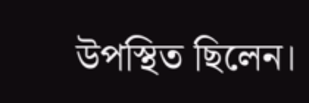উপস্থিত ছিলেন।